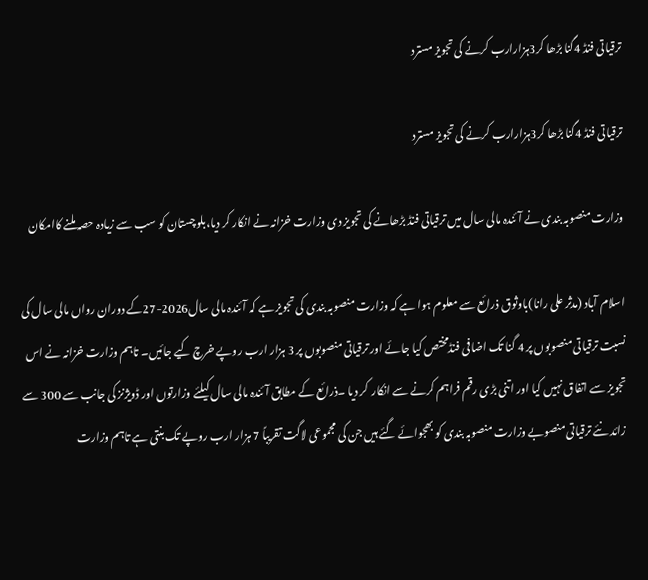ترقیاتی فنڈ 4گنا بڑھا کر3ہزارارب کرنے کی تجویز مسترد

ترقیاتی فنڈ 4گنا بڑھا کر3ہزارارب کرنے کی تجویز مسترد

وزارت منصوبہ بندی نے آئندہ مالی سال میں ترقیاتی فنڈ بڑھانے کی تجویز دی وزارت خزانہ نے انکار کر دیا،بلوچستان کو سب سے زیادہ حصہ ملنے کاامکان

اسلام آباد (مدثر علی رانا)باوثوق ذرائع سے معلوم ہوا ہے کہ وزارت منصوبہ بندی کی تجویز ہے کہ آئندہ مالی سال2026-27کے دوران رواں مالی سال کی نسبت ترقیاتی منصوبوں پر 4 گنا تک اضافی فنڈمختص کیا جائے اور ترقیاتی منصوبوں پر 3 ہزار ارب روپے خرچ کیے جائیں۔ تاہم وزارت خزانہ نے اس تجویز سے اتفاق نہیں کیا اور اتنی بڑی رقم فراہم کرنے سے انکار  کر دیا ۔ذرائع کے مطابق آئندہ مالی سال کیلئے وزارتوں اور ڈویژنز کی جانب سے 300 سے زائد نئے ترقیاتی منصوبے وزارت منصوبہ بندی کو بھجوائے گئے ہیں جن کی مجموعی لاگت تقریباً 7 ہزار ارب روپے تک بنتی ہے تاہم وزارت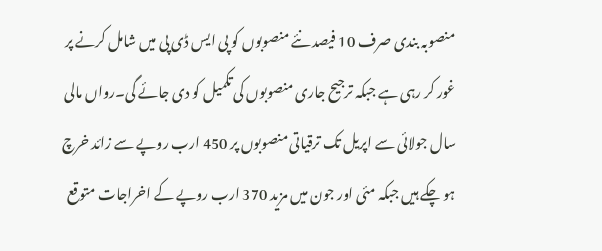منصوبہ بندی صرف 10 فیصد نئے منصوبوں کو پی ایس ڈی پی میں شامل کرنے پر غور کر رہی ہے جبکہ ترجیح جاری منصوبوں کی تکمیل کو دی جائے گی۔رواں مالی سال جولائی سے اپریل تک ترقیاتی منصوبوں پر 450 ارب روپے سے زائد خرچ ہو چکے ہیں جبکہ مئی اور جون میں مزید 370 ارب روپے کے اخراجات متوقع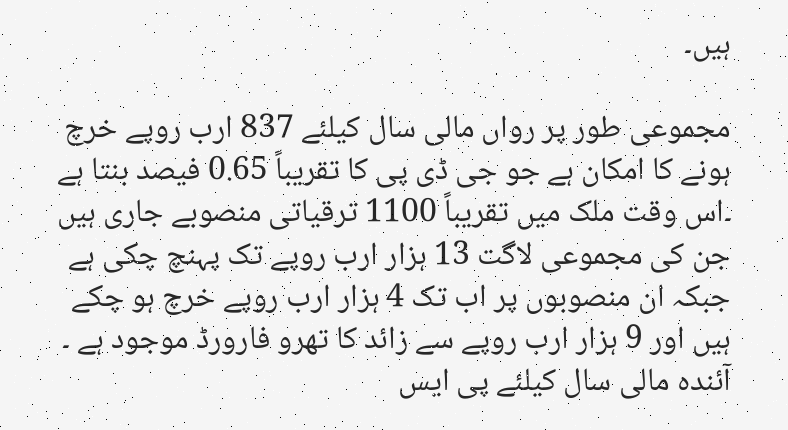ہیں۔

مجموعی طور پر رواں مالی سال کیلئے 837 ارب روپے خرچ ہونے کا امکان ہے جو جی ڈی پی کا تقریباً 0.65 فیصد بنتا ہے ۔اس وقت ملک میں تقریباً 1100 ترقیاتی منصوبے جاری ہیں جن کی مجموعی لاگت 13 ہزار ارب روپے تک پہنچ چکی ہے جبکہ ان منصوبوں پر اب تک 4 ہزار ارب روپے خرچ ہو چکے ہیں اور 9 ہزار ارب روپے سے زائد کا تھرو فارورڈ موجود ہے ۔ آئندہ مالی سال کیلئے پی ایس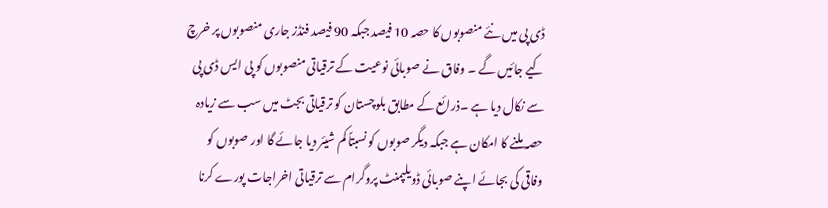ڈی پی میں نئے منصوبوں کا حصہ 10 فیصد جبکہ 90 فیصد فنڈز جاری منصوبوں پر خرچ کیے جائیں گے ۔ وفاق نے صوبائی نوعیت کے ترقیاتی منصوبوں کو پی ایس ڈی پی سے نکال دیا ہے ۔ذرائع کے مطابق بلوچستان کو ترقیاتی بجٹ میں سب سے زیادہ حصہ ملنے کا امکان ہے جبکہ دیگر صوبوں کو نسبتاً کم شیئر دیا جائے گا اور صوبوں کو وفاقی کی بجائے اپنے صوبائی ڈویلپمنٹ پروگرام سے ترقیاتی اخراجات پورے کرنا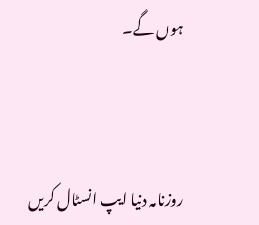ہوں گے۔



روزنامہ دنیا ایپ انسٹال کریں